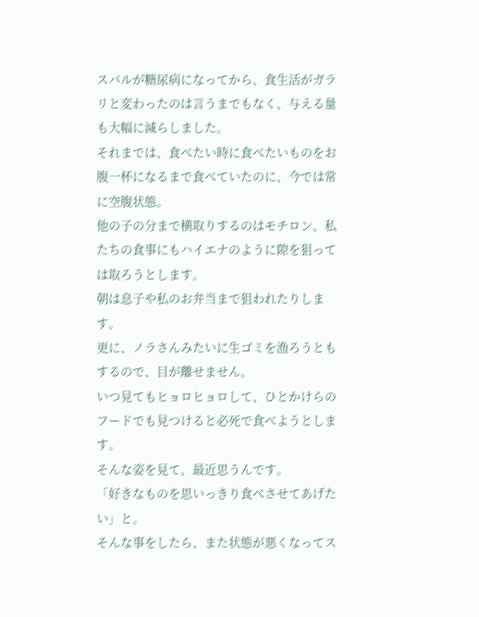スバルが糖尿病になってから、食生活がガラリと変わったのは言うまでもなく、与える量も大幅に減らしました。
それまでは、食べたい時に食べたいものをお腹一杯になるまで食べていたのに、今では常に空腹状態。
他の子の分まで横取りするのはモチロン、私たちの食事にもハイエナのように隙を狙っては取ろうとします。
朝は息子や私のお弁当まで狙われたりします。
更に、ノラさんみたいに生ゴミを漁ろうともするので、目が離せません。
いつ見てもヒョロヒョロして、ひとかけらのフードでも見つけると必死で食べようとします。
そんな姿を見て、最近思うんです。
「好きなものを思いっきり食べさせてあげたい」と。
そんな事をしたら、また状態が悪くなってス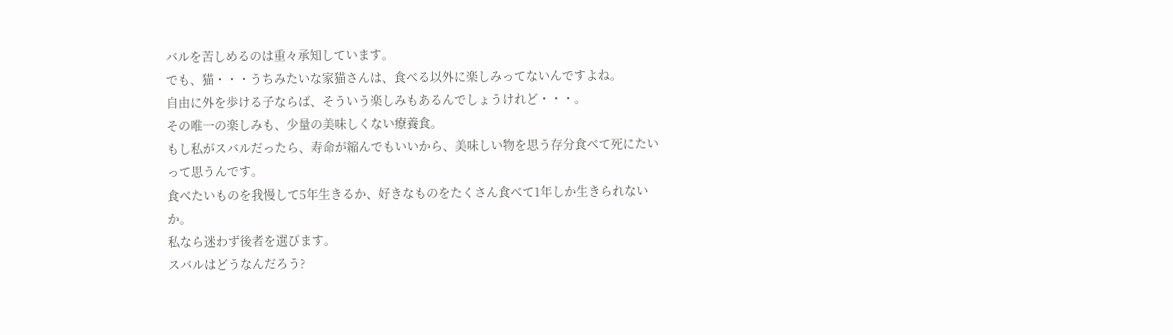バルを苦しめるのは重々承知しています。
でも、猫・・・うちみたいな家猫さんは、食べる以外に楽しみってないんですよね。
自由に外を歩ける子ならば、そういう楽しみもあるんでしょうけれど・・・。
その唯一の楽しみも、少量の美味しくない療養食。
もし私がスバルだったら、寿命が縮んでもいいから、美味しい物を思う存分食べて死にたいって思うんです。
食べたいものを我慢して5年生きるか、好きなものをたくさん食べて1年しか生きられないか。
私なら迷わず後者を選びます。
スバルはどうなんだろう?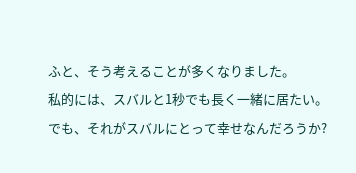ふと、そう考えることが多くなりました。
私的には、スバルと1秒でも長く一緒に居たい。
でも、それがスバルにとって幸せなんだろうか?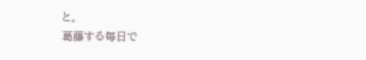と。
葛藤する毎日で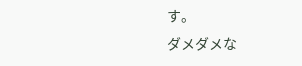す。
ダメダメな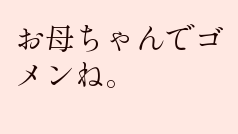お母ちゃんでゴメンね。